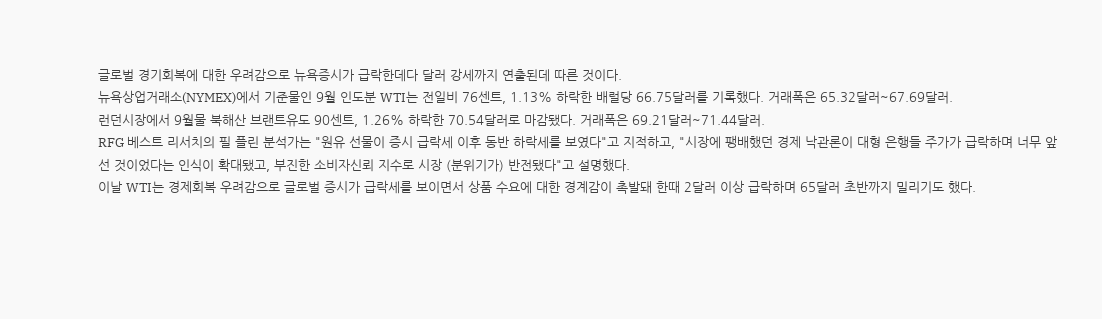글로벌 경기회복에 대한 우려감으로 뉴욕증시가 급락한데다 달러 강세까지 연출된데 따른 것이다.
뉴욕상업거래소(NYMEX)에서 기준물인 9월 인도분 WTI는 전일비 76센트, 1.13% 하락한 배럴당 66.75달러를 기록했다. 거래폭은 65.32달러~67.69달러.
런던시장에서 9월물 북해산 브랜트유도 90센트, 1.26% 하락한 70.54달러로 마감됐다. 거래폭은 69.21달러~71.44달러.
RFG 베스트 리서치의 필 플린 분석가는 "원유 선물이 증시 급락세 이후 동반 하락세를 보였다"고 지적하고, "시장에 팽배했던 경제 낙관론이 대형 은행들 주가가 급락하며 너무 앞선 것이었다는 인식이 확대됐고, 부진한 소비자신뢰 지수로 시장 (분위기가) 반전됐다"고 설명했다.
이날 WTI는 경제회복 우려감으로 글로벌 증시가 급락세를 보이면서 상품 수요에 대한 경계감이 촉발돼 한때 2달러 이상 급락하며 65달러 초반까지 밀리기도 했다.